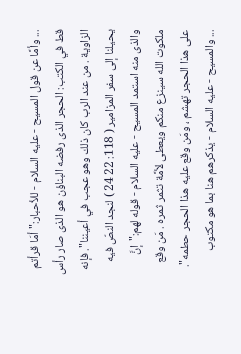... وأمَّا عن قول المسيح - عليه السلام - للأحبار:"أمَا قرأتم قط في الكتب: الحجر الذى رفضه البناؤن هو الذى صار رأس الزاوية . من عند الرب كان ذلك وهو عجب في أعيننا". فإنه يحيلنا إلى سفر المزامير ( 118: 22 24 ) لنجد النصّ فيه والذى منه استمد المسيح - عليه السلام - قوله لهم:"إنَّ ملكوت الله سينزع منكم ويعطى لأمَّة تثمر ثمره . مَن وقع على هذا الحجر تهشم ، ومَن وقع عليه هذا الحجر حطمه".
... والمسيح - عليه السلام - يذكرهم هنا بما هو مكتوب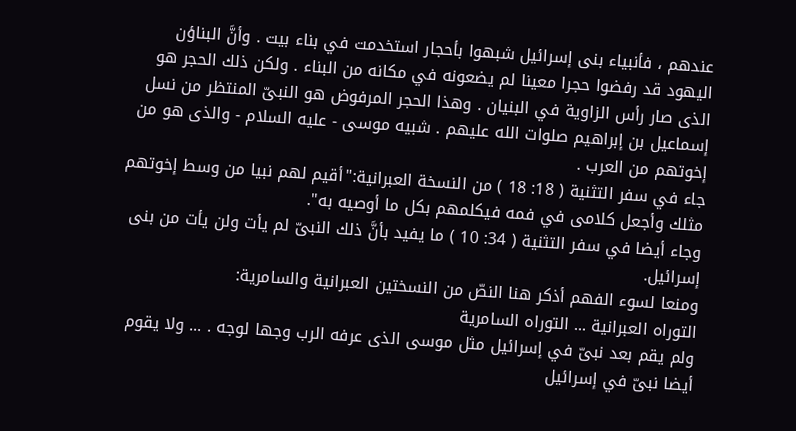عندهم ، فأنبياء بنى إسرائيل شبهوا بأحجار استخدمت في بناء بيت . وأنَّ البناؤن اليهود قد رفضوا حجرا معينا لم يضعونه في مكانه من البناء . ولكن ذلك الحجر هو الذى صار رأس الزاوية في البنيان . وهذا الحجر المرفوض هو النبىّ المنتظر من نسل إسماعيل بن إبراهيم صلوات الله عليهم . شبيه موسى - عليه السلام - والذى هو من إخوتهم من العرب .
جاء في سفر التثنية ( 18: 18 ) من النسخة العبرانية:"أقيم لهم نبيا من وسط إخوتهم مثلك وأجعل كلامى في فمه فيكلمهم بكل ما أوصيه به".
وجاء أيضا في سفر التثنية ( 34: 10 ) ما يفيد بأنَّ ذلك النبىّ لم يأت ولن يأت من بنى إسرائيل.
ومنعا لسوء الفهم أذكر هنا النصّ من النسختين العبرانية والسامرية:
التوراه العبرانية ... التوراه السامرية
ولم يقم بعد نبىّ في إسرائيل مثل موسى الذى عرفه الرب وجها لوجه . ... ولا يقوم أيضا نبىّ في إسرائيل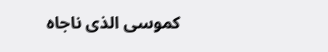كموسى الذى ناجاه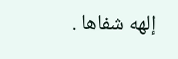إلهه شفاها .